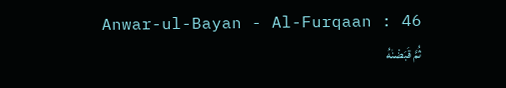Anwar-ul-Bayan - Al-Furqaan : 46
ثُمَّ قَبَضْنٰهُ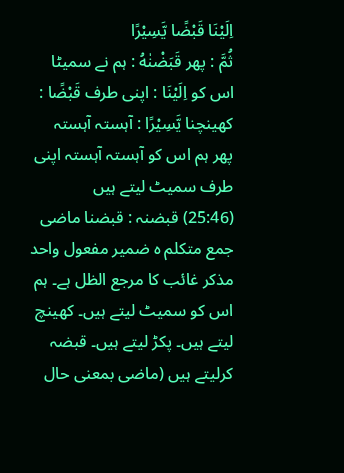اِلَیْنَا قَبْضًا یَّسِیْرًا
ثُمَّ : پھر قَبَضْنٰهُ : ہم نے سمیٹا اس کو اِلَيْنَا : اپنی طرف قَبْضًا : کھینچنا يَّسِيْرًا : آہستہ آہستہ
پھر ہم اس کو آہستہ آہستہ اپنی طرف سمیٹ لیتے ہیں
(25:46) قبضنہ : قبضنا ماضی جمع متکلم ہ ضمیر مفعول واحد مذکر غائب کا مرجع الظل ہے۔ ہم اس کو سمیٹ لیتے ہیں۔ کھینچ لیتے ہیں۔ پکڑ لیتے ہیں۔ قبضہ کرلیتے ہیں (ماضی بمعنی حال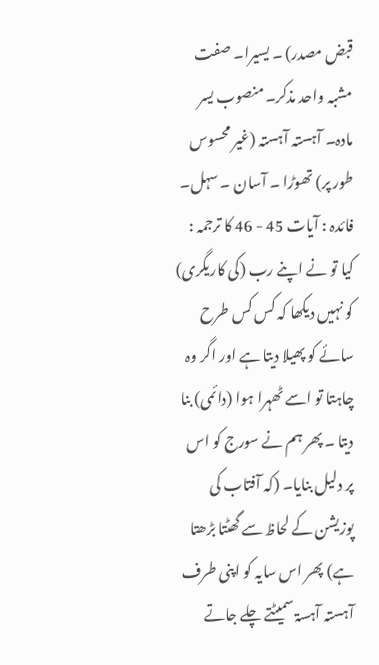قبض مصدر) ۔ یسیرا۔ صفت مشبہ واحد مذکر۔ منصوب یسر مادہ۔ آہستہ آہستہ (غیر محسوس طور پر) تھوڑا ۔ آسان ۔ سہل۔ فائدہ : آیات 45 - 46 کا ترجمہ : کیا تو نے اپنے رب (کی کاریگری) کو نہیں دیکھا کہ کس کس طرح سائے کو پھیلا دیتا ہے اور اگر وہ چاہتا تو اسے ٹھہرا ہوا (دائمی) بنا دیتا ۔ پھر ہم نے سورج کو اس پر دلیل بنایا۔ (کہ آفتاب کی پوزیشن کے لحاظ سے گھٹتا بڑھتا ہے) پھر اس سایہ کو اپنی طرف آہستہ آہسۃ سمیٹتے چلے جاتے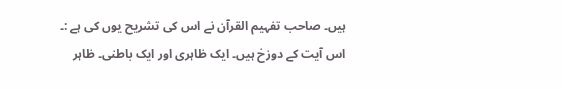ہیں۔ صاحب تفہیم القرآن نے اس کی تشریح یوں کی ہے :۔ اس آیت کے دوزخ ہیں۔ ایک ظاہری اور ایک باطنی۔ ظاہر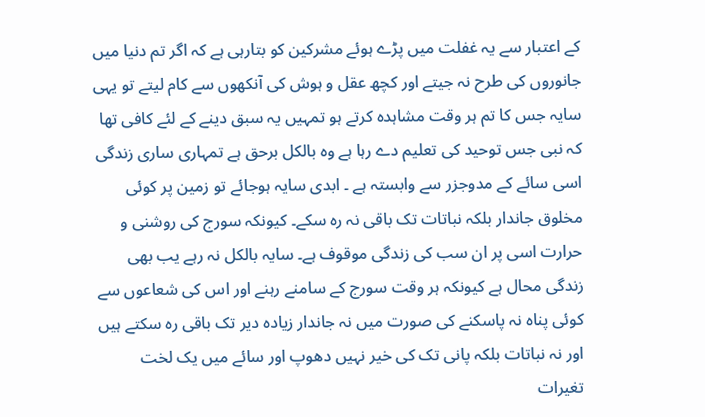کے اعتبار سے یہ غفلت میں پڑے ہوئے مشرکین کو بتارہی ہے کہ اگر تم دنیا میں جانوروں کی طرح نہ جیتے اور کچھ عقل و ہوش کی آنکھوں سے کام لیتے تو یہی سایہ جس کا تم ہر وقت مشاہدہ کرتے ہو تمہیں یہ سبق دینے کے لئے کافی تھا کہ نبی جس توحید کی تعلیم دے رہا ہے وہ بالکل برحق ہے تمہاری ساری زندگی اسی سائے کے مدوجزر سے وابستہ ہے ۔ ابدی سایہ ہوجائے تو زمین پر کوئی مخلوق جاندار بلکہ نباتات تک باقی نہ رہ سکے۔ کیونکہ سورج کی روشنی و حرارت اسی پر ان سب کی زندگی موقوف ہے۔ سایہ بالکل نہ رہے یب بھی زندگی محال ہے کیونکہ ہر وقت سورج کے سامنے رہنے اور اس کی شعاعوں سے کوئی پناہ نہ پاسکنے کی صورت میں نہ جاندار زیادہ دیر تک باقی رہ سکتے ہیں اور نہ نباتات بلکہ پانی تک کی خیر نہیں دھوپ اور سائے میں یک لخت تغیرات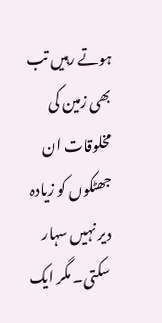ہوتے رہیں تب بھی زمین کی مخلوقات ان جھٹکوں کو زیادہ دیر نہیں سہار سکتی۔ مگر ایک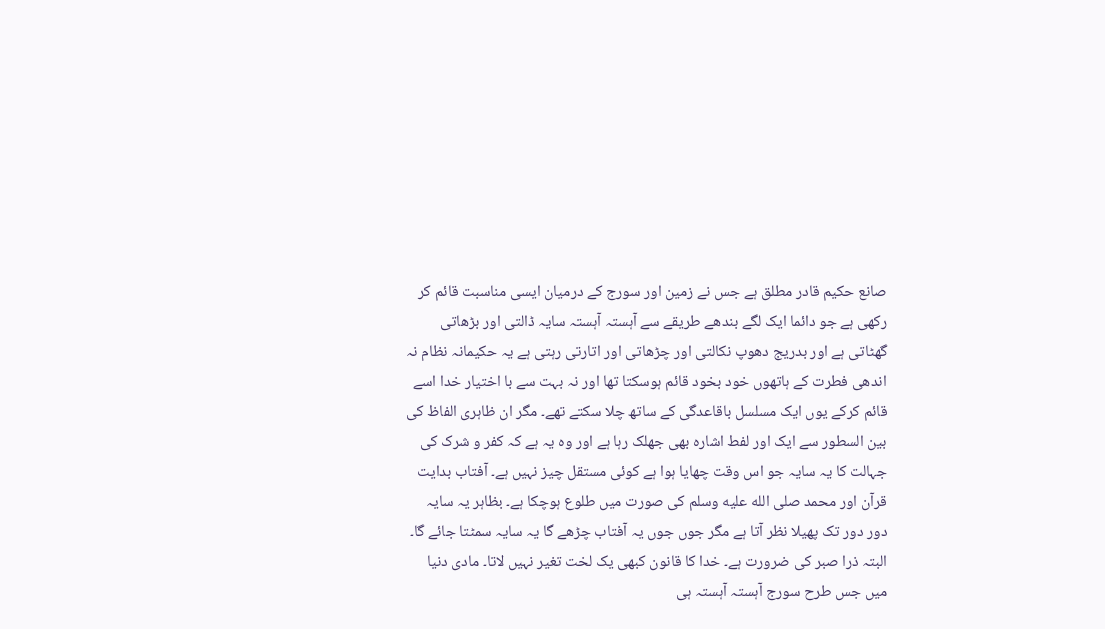صانع حکیم قادر مطلق ہے جس نے زمین اور سورج کے درمیان ایسی مناسبت قائم کر رکھی ہے جو دائما ایک لگے بندھے طریقے سے آہستہ آہستہ سایہ ڈالتی اور بڑھاتی گھٹاتی ہے اور بدریج دھوپ نکالتی اور چڑھاتی اور اتارتی رہتی ہے یہ حکیمانہ نظام نہ اندھی فطرت کے ہاتھوں خود بخود قائم ہوسکتا تھا اور نہ بہت سے با اختیار خدا اسے قائم کرکے یوں ایک مسلسل باقاعدگی کے ساتھ چلا سکتے تھے۔ مگر ان ظاہری الفاظ کی بین السطور سے ایک اور لفط اشارہ بھی جھلک رہا ہے اور وہ یہ ہے کہ کفر و شرک کی جہالت کا یہ سایہ جو اس وقت چھایا ہوا ہے کوئی مستقل چیز نہیں ہے۔ آفتاب بدایت قرآن اور محمد صلى الله عليه وسلم کی صورت میں طلوع ہوچکا ہے۔ بظاہر یہ سایہ دور دور تک پھیلا نظر آتا ہے مگر جوں جوں یہ آفتاب چڑھے گا یہ سایہ سمٹتا جائے گا۔ البتہ ذرا صبر کی ضرورت ہے۔ خدا کا قانون کبھی یک لخت تغیر نہیں لاتا۔ مادی دنیا میں جس طرح سورج آہستہ آہستہ ہی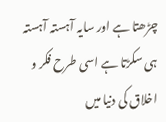چڑھتا ہے اور سایہ آہستہ آہستہ ہی سکڑتا ہے اسی طرح فکر و اخلاق کی دنیا میں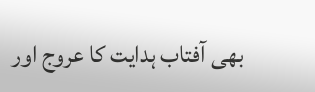بھی آفتاب ہدایت کا عروج اور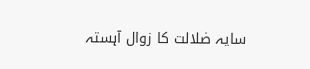سایہ ضلالت کا زوال آہستہ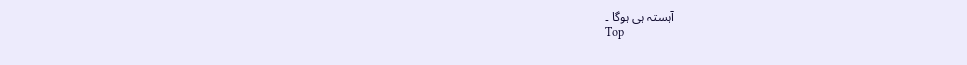آہستہ ہی ہوگا ۔
Top